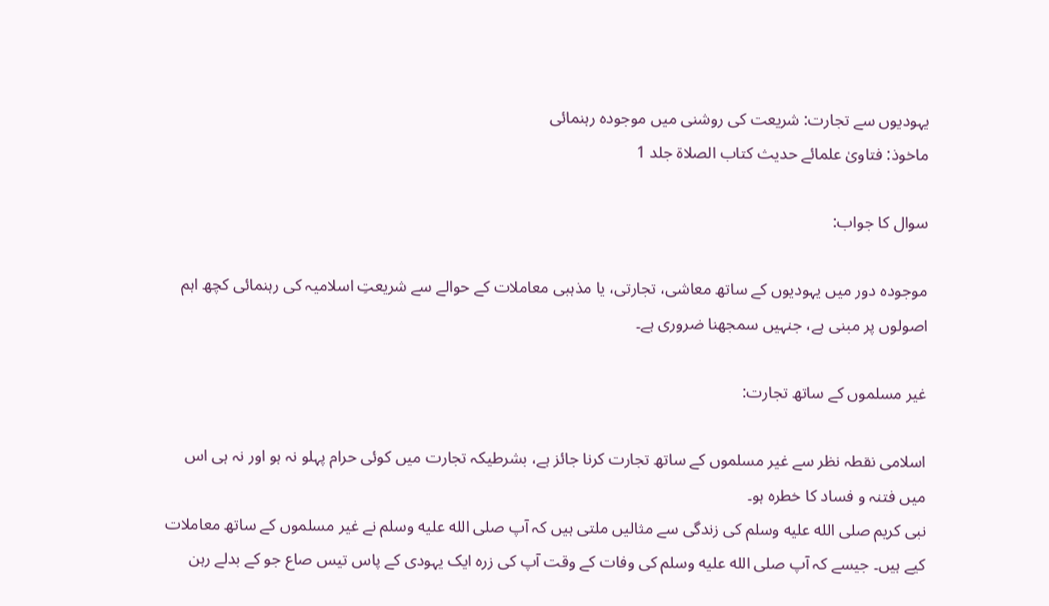یہودیوں سے تجارت: شریعت کی روشنی میں موجودہ رہنمائی
ماخوذ: فتاویٰ علمائے حدیث کتاب الصلاۃ جلد 1

سوال کا جواب:

موجودہ دور میں یہودیوں کے ساتھ معاشی، تجارتی، یا مذہبی معاملات کے حوالے سے شریعتِ اسلامیہ کی رہنمائی کچھ اہم اصولوں پر مبنی ہے، جنہیں سمجھنا ضروری ہے۔

غیر مسلموں کے ساتھ تجارت:

اسلامی نقطہ نظر سے غیر مسلموں کے ساتھ تجارت کرنا جائز ہے، بشرطیکہ تجارت میں کوئی حرام پہلو نہ ہو اور نہ ہی اس میں فتنہ و فساد کا خطرہ ہو۔
نبی کریم صلى الله عليه وسلم کی زندگی سے مثالیں ملتی ہیں کہ آپ صلى الله عليه وسلم نے غیر مسلموں کے ساتھ معاملات کیے ہیں۔ جیسے کہ آپ صلى الله عليه وسلم کی وفات کے وقت آپ کی زرہ ایک یہودی کے پاس تیس صاع جو کے بدلے رہن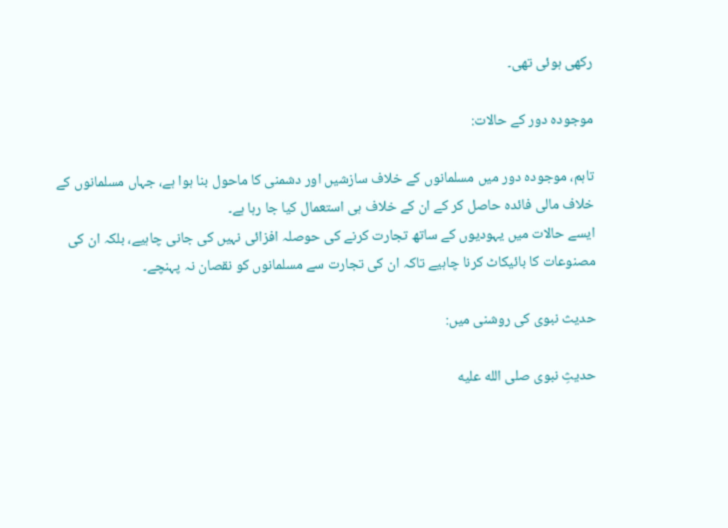رکھی ہوئی تھی۔

موجودہ دور کے حالات:

تاہم، موجودہ دور میں مسلمانوں کے خلاف سازشیں اور دشمنی کا ماحول بنا ہوا ہے، جہاں مسلمانوں کے خلاف مالی فائدہ حاصل کر کے ان کے خلاف ہی استعمال کیا جا رہا ہے۔
ایسے حالات میں یہودیوں کے ساتھ تجارت کرنے کی حوصلہ افزائی نہیں کی جانی چاہیے، بلکہ ان کی مصنوعات کا بائیکاٹ کرنا چاہیے تاکہ ان کی تجارت سے مسلمانوں کو نقصان نہ پہنچے۔

حدیث نبوی کی روشنی میں:

حدیثِ نبوی صلى الله عليه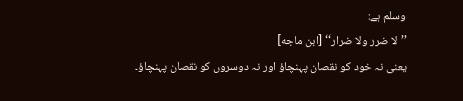وسلم ہے:
’’لا ضرر ولا ضرار‘‘ [ابن ماجه]
یعنی نہ خود کو نقصان پہنچاؤ اور نہ دوسروں کو نقصان پہنچاؤ۔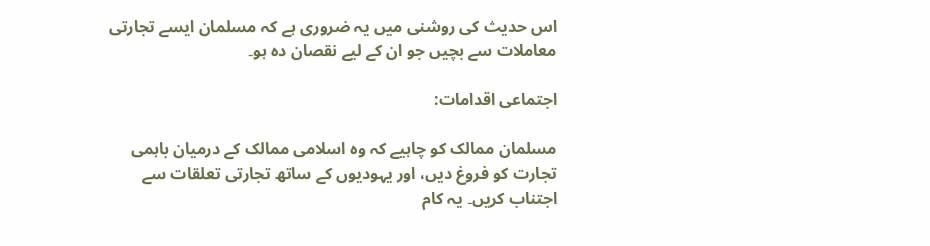اس حدیث کی روشنی میں یہ ضروری ہے کہ مسلمان ایسے تجارتی معاملات سے بچیں جو ان کے لیے نقصان دہ ہو۔

اجتماعی اقدامات:

مسلمان ممالک کو چاہیے کہ وہ اسلامی ممالک کے درمیان باہمی تجارت کو فروغ دیں، اور یہودیوں کے ساتھ تجارتی تعلقات سے اجتناب کریں۔ یہ کام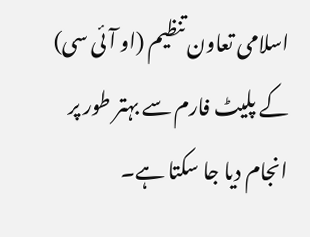اسلامی تعاون تنظیم (او آئی سی) کے پلیٹ فارم سے بہتر طور پر انجام دیا جا سکتا ہے۔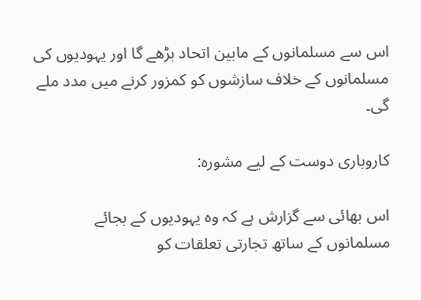اس سے مسلمانوں کے مابین اتحاد بڑھے گا اور یہودیوں کی مسلمانوں کے خلاف سازشوں کو کمزور کرنے میں مدد ملے گی۔

کاروباری دوست کے لیے مشورہ:

اس بھائی سے گزارش ہے کہ وہ یہودیوں کے بجائے مسلمانوں کے ساتھ تجارتی تعلقات کو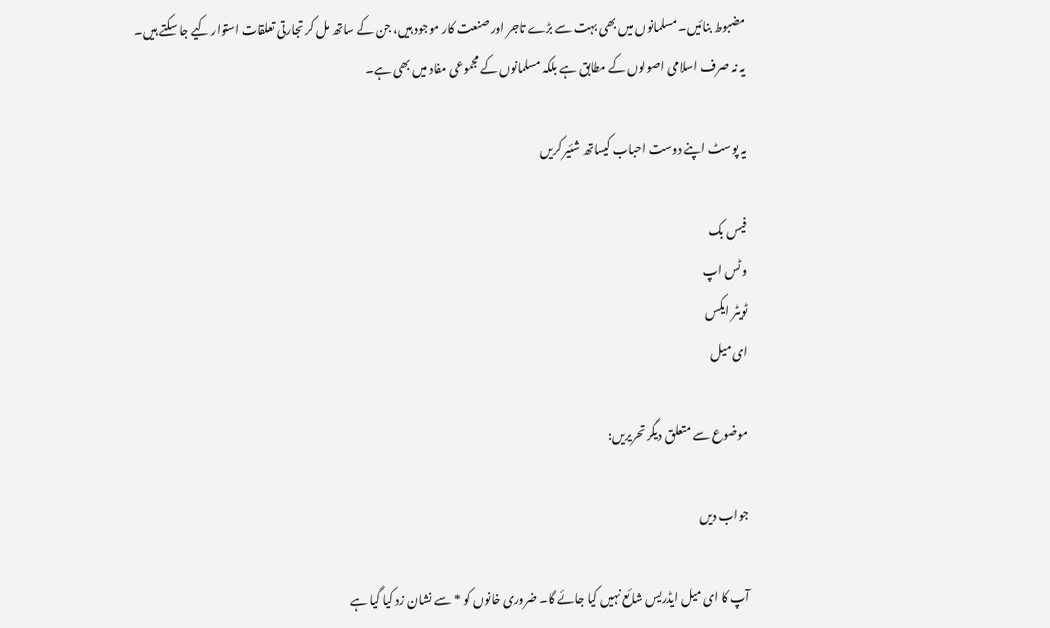مضبوط بنائیں۔ مسلمانوں میں بھی بہت سے بڑے تاجر اور صنعت کار موجود ہیں، جن کے ساتھ مل کر تجارتی تعلقات استوار کیے جا سکتے ہیں۔
یہ نہ صرف اسلامی اصولوں کے مطابق ہے بلکہ مسلمانوں کے مجموعی مفاد میں بھی ہے۔

یہ پوسٹ اپنے دوست احباب کیساتھ شئیر کریں

فیس بک
وٹس اپ
ٹویٹر ایکس
ای میل

موضوع سے متعلق دیگر تحریریں:

جواب دیں

آپ کا ای میل ایڈریس شائع نہیں کیا جائے گا۔ ضروری خانوں کو * سے نشان زد کیا گیا ہے